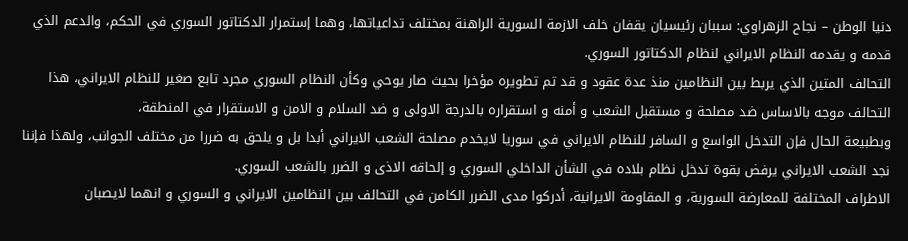دنيا الوطن – نجاح الزهراوي: سببان رئيسيان يقفان خلف الازمة السورية الراهنة بمختلف تداعياتها، وهما إستمرار الدکتاتور السوري في الحکم، والدعم الذي قدمه و يقدمه النظام الايراني لنظام الدکتاتور السوري.
التحالف المتين الذي يربط بين النظامين منذ عدة عقود و قد تم تطويره مؤخرا بحيث صار يوحي وکأن النظام السوري مجرد تابع صغير للنظام الايراني، هذا التحالف موجه بالاساس ضد مصلحة و مستقبل الشعب و أمنه و استقراره بالدرجة الاولى و ضد السلام و الامن و الاستقرار في المنطقة،
وبطبيعة الحال فإن التدخل الواسع و السافر للنظام الايراني في سوريا لايخدم مصلحة الشعب الايراني أبدا بل و يلحق به ضررا من مختلف الجوانب، ولهذا فإننا نجد الشعب الايراني يرفض بقوة تدخل نظام بلاده في الشأن الداخلي السوري و إلحاقه الاذى و الضرر بالشعب السوري.
الاطراف المختلفة للمعارضة السورية، و المقاومة الايرانية، أدرکوا مدى الضرر الکامن في التحالف بين النظامين الايراني و السوري و انهما لايصبان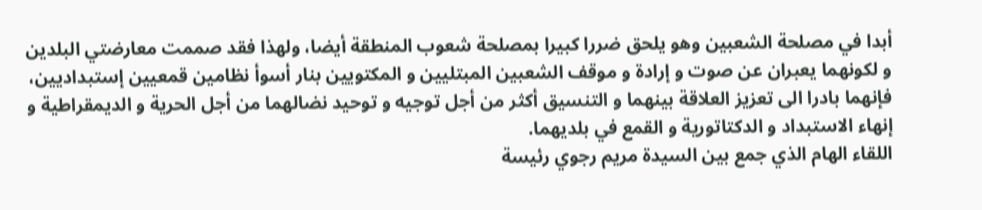أبدا في مصلحة الشعبين وهو يلحق ضررا کبيرا بمصلحة شعوب المنطقة أيضا، ولهذا فقد صممت معارضتي البلدين و لکونهما يعبران عن صوت و إرادة و موقف الشعبين المبتليين و المکتويين بنار أسوأ نظامين قمعيين إستبداديين، فإنهما بادرا الى تعزيز العلاقة بينهما و التنسيق أکثر من أجل توجيه و توحيد نضالهما من أجل الحرية و الديمقراطية و إنهاء الاستبداد و الدکتاتورية و القمع في بلديهما.
اللقاء الهام الذي جمع بين السيدة مريم رجوي رئيسة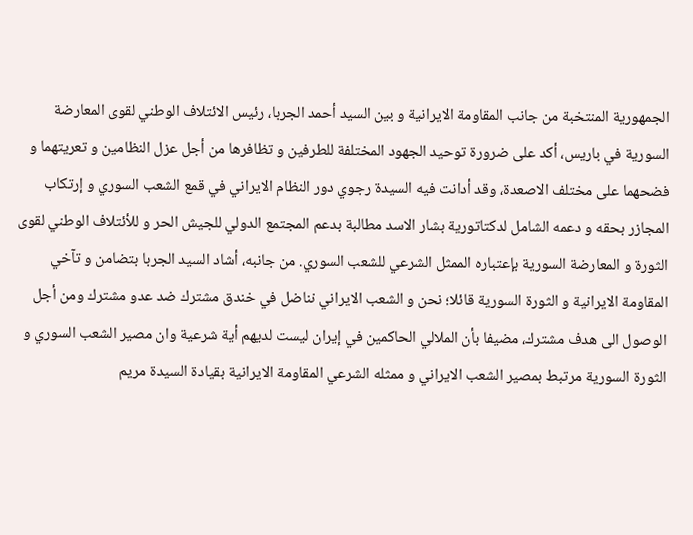الجمهورية المنتخبة من جانب المقاومة الايرانية و بين السيد أحمد الجربا، رئيس الائتلاف الوطني لقوى المعارضة السورية في باريس، أکد على ضرورة توحيد الجهود المختلفة للطرفين و تظافرها من أجل عزل النظامين و تعريتهما و فضحهما على مختلف الاصعدة، وقد أدانت فيه السيدة رجوي دور النظام الايراني في قمع الشعب السوري و إرتکاب المجازر بحقه و دعمه الشامل لدکتاتورية بشار الاسد مطالبة بدعم المجتمع الدولي للجيش الحر و للأئتلاف الوطني لقوى الثورة و المعارضة السورية بإعتباره الممثل الشرعي للشعب السوري. من جانبه، أشاد السيد الجربا بتضامن و تآخي المقاومة الايرانية و الثورة السورية قائلا؛ نحن و الشعب الايراني نناضل في خندق مشترك ضد عدو مشترك ومن أجل الوصول الى هدف مشترك، مضيفا بأن الملالي الحاکمين في إيران ليست لديهم أية شرعية وان مصير الشعب السوري و الثورة السورية مرتبط بمصير الشعب الايراني و ممثله الشرعي المقاومة الايرانية بقيادة السيدة مريم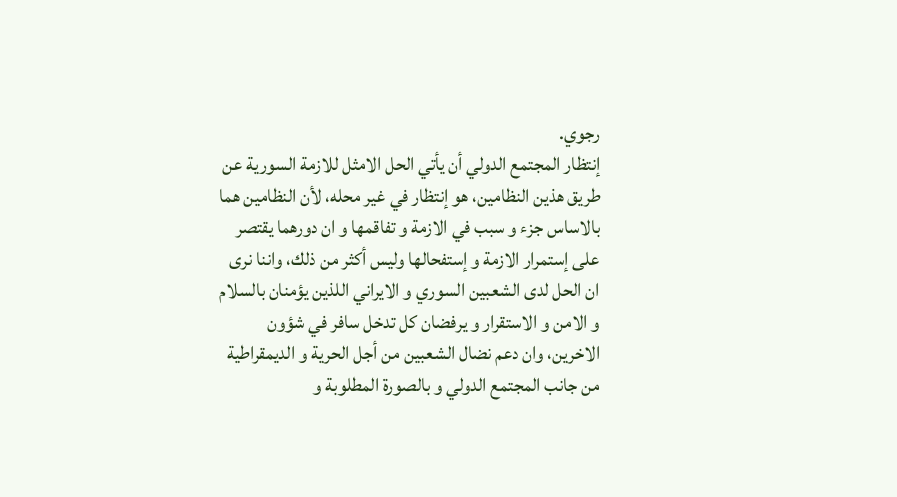رجوي.
إنتظار المجتمع الدولي أن يأتي الحل الامثل للازمة السورية عن طريق هذين النظامين، هو إنتظار في غير محله، لأن النظامين هما بالاساس جزء و سبب في الازمة و تفاقمها و ان دورهما يقتصر على إستمرار الازمة و إستفحالها وليس أکثر من ذلك، واننا نرى ان الحل لدى الشعبين السوري و الايراني اللذين يؤمنان بالسلام و الامن و الاستقرار و يرفضان کل تدخل سافر في شؤون الاخرين، وان دعم نضال الشعبين من أجل الحرية و الديمقراطية من جانب المجتمع الدولي و بالصورة المطلوبة و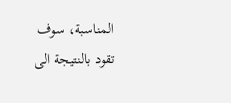المناسبة، سوف تقود بالنتيجة الى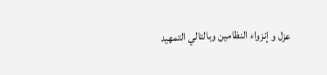عزل و إنزواء النظامين وبالتالي التمهيد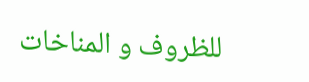للظروف و المناخات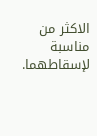الاکثر من مناسبة لإسقاطهما.